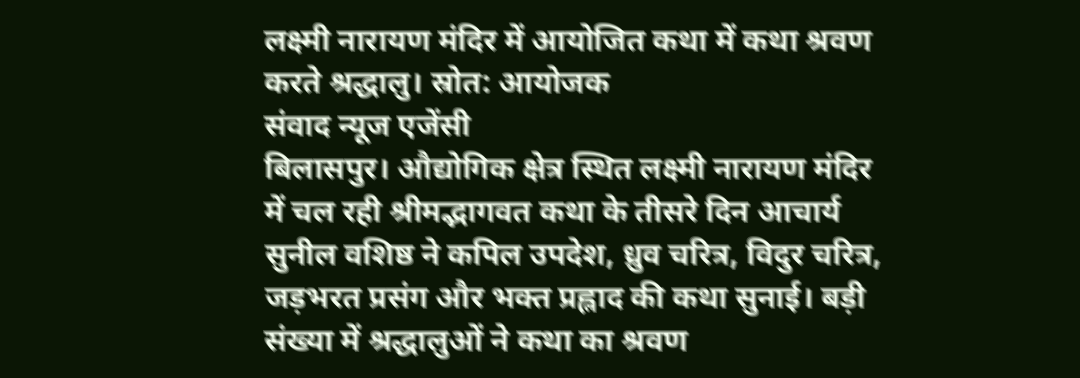लक्ष्मी नारायण मंदिर में आयोजित कथा में कथा श्रवण करते श्रद्धालु। स्रोत: आयोजक
संवाद न्यूज एजेंसी
बिलासपुर। औद्योगिक क्षेत्र स्थित लक्ष्मी नारायण मंदिर में चल रही श्रीमद्भागवत कथा के तीसरे दिन आचार्य सुनील वशिष्ठ ने कपिल उपदेश, ध्रुव चरित्र, विदुर चरित्र, जड़भरत प्रसंग और भक्त प्रह्लाद की कथा सुनाई। बड़ी संख्या में श्रद्धालुओं ने कथा का श्रवण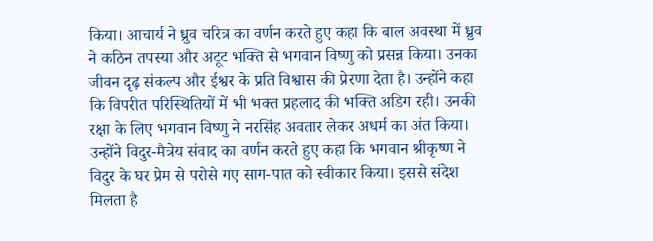किया। आचार्य ने ध्रुव चरित्र का वर्णन करते हुए कहा कि बाल अवस्था में ध्रुव ने कठिन तपस्या और अटूट भक्ति से भगवान विष्णु को प्रसन्न किया। उनका जीवन दृढ़ संकल्प और ईश्वर के प्रति विश्वास की प्रेरणा देता है। उन्होंने कहा कि विपरीत परिस्थितियों में भी भक्त प्रहलाद की भक्ति अडिग रही। उनकी रक्षा के लिए भगवान विष्णु ने नरसिंह अवतार लेकर अधर्म का अंत किया। उन्होंने विदुर-मैत्रेय संवाद का वर्णन करते हुए कहा कि भगवान श्रीकृष्ण ने विदुर के घर प्रेम से परोसे गए साग-पात को स्वीकार किया। इससे संदेश मिलता है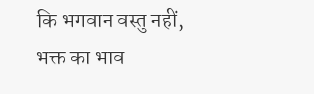कि भगवान वस्तु नहीं, भक्त का भाव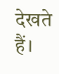देखते हैं।